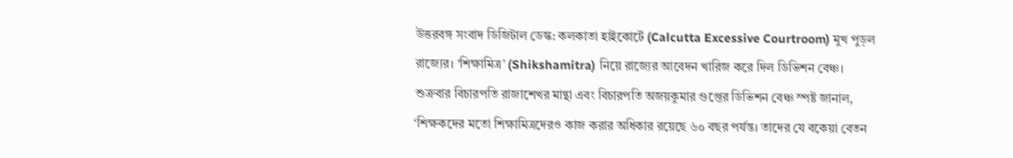উত্তরবঙ্গ সংবাদ ডিজিটাল ডেস্ক: কলকাতা হাইকোর্টে (Calcutta Excessive Courtroom) মুখ পুড়ল রাজ্যের। ‘শিক্ষামিত্র’ (Shikshamitra) নিয়ে রাজ্যের আবেদন খারিজ করে দিল ডিভিশন বেঞ্চ। শুক্রবার বিচারপতি রাজাশেখর মান্থা এবং বিচারপতি অজয়কুমার গুপ্তের ডিভিশন বেঞ্চ স্পষ্ট জানাল, ‘শিক্ষকদের মতো শিক্ষামিত্রদেরও কাজ করার অধিকার রয়েছে ৬০ বছর পর্যন্ত। তাদের যে বকেয়া বেতন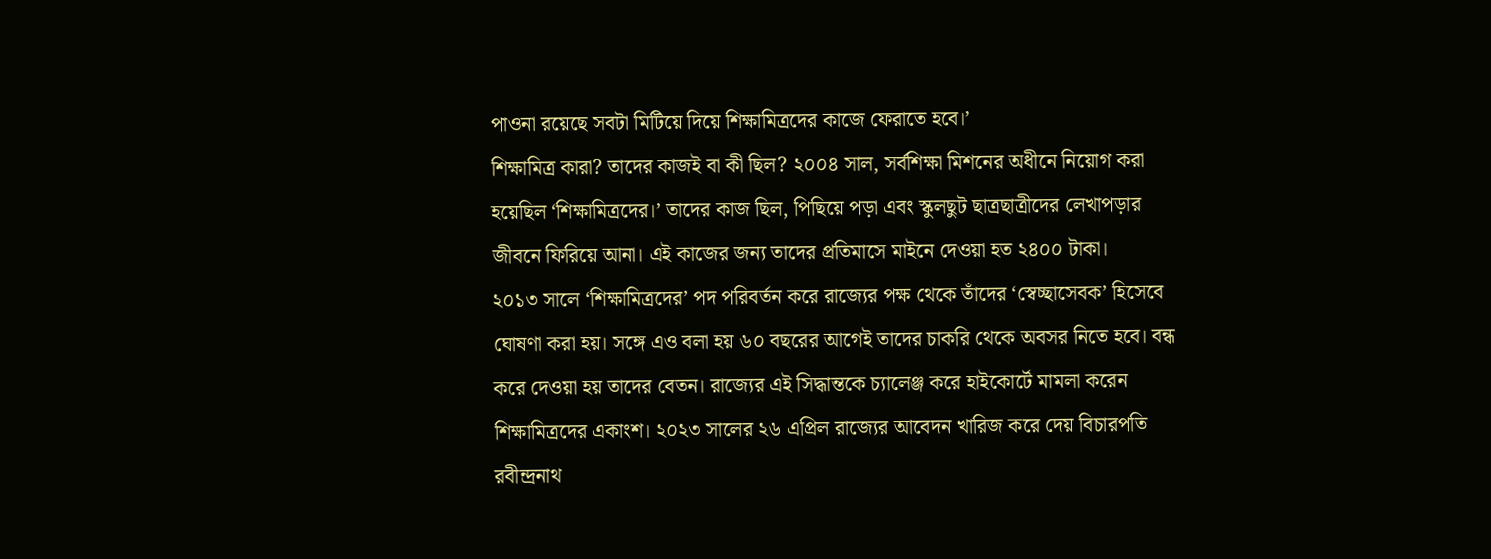পাওনা রয়েছে সবটা মিটিয়ে দিয়ে শিক্ষামিত্রদের কাজে ফেরাতে হবে।’
শিক্ষামিত্র কারা? তাদের কাজই বা কী ছিল? ২০০৪ সাল, সর্বশিক্ষা মিশনের অধীনে নিয়োগ করা হয়েছিল ‘শিক্ষামিত্রদের।’ তাদের কাজ ছিল, পিছিয়ে পড়া এবং স্কুলছুট ছাত্রছাত্রীদের লেখাপড়ার জীবনে ফিরিয়ে আনা। এই কাজের জন্য তাদের প্রতিমাসে মাইনে দেওয়া হত ২৪০০ টাকা।
২০১৩ সালে ‘শিক্ষামিত্রদের’ পদ পরিবর্তন করে রাজ্যের পক্ষ থেকে তাঁদের ‘স্বেচ্ছাসেবক’ হিসেবে ঘোষণা করা হয়। সঙ্গে এও বলা হয় ৬০ বছরের আগেই তাদের চাকরি থেকে অবসর নিতে হবে। বন্ধ করে দেওয়া হয় তাদের বেতন। রাজ্যের এই সিদ্ধান্তকে চ্যালেঞ্জ করে হাইকোর্টে মামলা করেন শিক্ষামিত্রদের একাংশ। ২০২৩ সালের ২৬ এপ্রিল রাজ্যের আবেদন খারিজ করে দেয় বিচারপতি রবীন্দ্রনাথ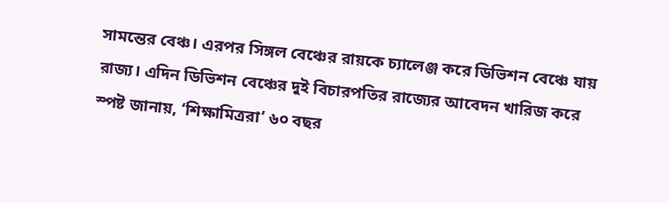সামন্তের বেঞ্চ। এরপর সিঙ্গল বেঞ্চের রায়কে চ্যালেঞ্জ করে ডিভিশন বেঞ্চে যায় রাজ্য। এদিন ডিভিশন বেঞ্চের দুই বিচারপতির রাজ্যের আবেদন খারিজ করে স্পষ্ট জানায়, ‘শিক্ষামিত্ররা’ ৬০ বছর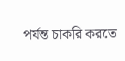পর্যন্ত চাকরি করতে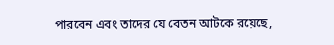পারবেন এবং তাদের যে বেতন আটকে রয়েছে,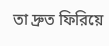তা দ্রুত ফিরিয়ে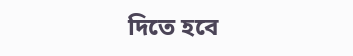দিতে হবে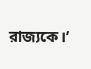রাজ্যকে।’